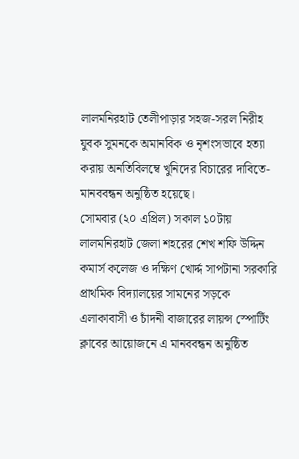লালমনিরহাট তেলীপাড়ার সহজ-সরল নিরীহ যুবক সুমনকে অমানবিক ও নৃশংসভাবে হত্যা করায় অনতিবিলম্বে খুনিদের বিচারের দাবিতে- মানববন্ধন অনুষ্ঠিত হয়েছে।
সোমবার (২০ এপ্রিল) সকাল ১০টায় লালমনিরহাট জেলা শহরের শেখ শফি উদ্দিন কমার্স কলেজ ও দক্ষিণ খোর্দ্দ সাপটানা সরকারি প্রাথমিক বিদ্যালয়ের সামনের সড়কে এলাকাবাসী ও চাঁদনী বাজারের লায়ন্স স্পোর্টিং ক্লাবের আয়োজনে এ মানববন্ধন অনুষ্ঠিত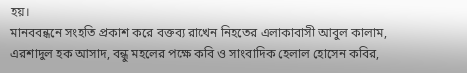হয়।
মানববন্ধনে সংহতি প্রকাশ করে বক্তব্য রাখেন নিহতের এলাকাবাসী আবুল কালাম, এরশাদুল হক আসাদ, বন্ধু মহলের পক্ষে কবি ও সাংবাদিক হেলাল হোসেন কবির,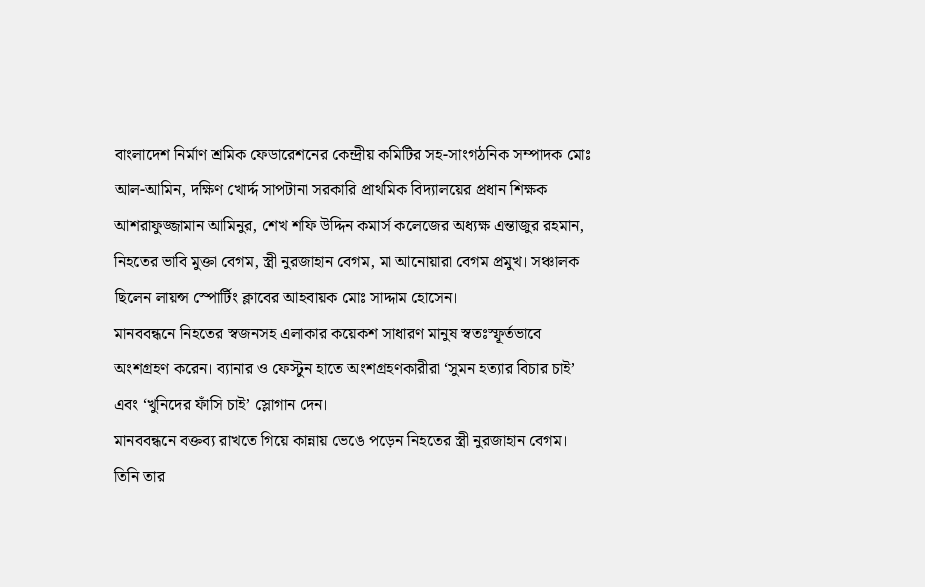বাংলাদেশ নির্মাণ শ্রমিক ফেডারেশনের কেন্দ্রীয় কমিটির সহ-সাংগঠনিক সম্পাদক মোঃ আল-আমিন, দক্ষিণ খোর্দ্দ সাপটানা সরকারি প্রাথমিক বিদ্যালয়ের প্রধান শিক্ষক আশরাফুজ্জামান আমিনুর, শেখ শফি উদ্দিন কমার্স কলেজের অধ্যক্ষ এন্তাজুর রহমান, নিহতের ভাবি মুক্তা বেগম, স্ত্রী নুরজাহান বেগম, মা আনোয়ারা বেগম প্রমুখ। সঞ্চালক ছিলেন লায়ন্স স্পোর্টিং ক্লাবের আহবায়ক মোঃ সাদ্দাম হোসেন।
মানববন্ধনে নিহতের স্বজনসহ এলাকার কয়েকশ সাধারণ মানুষ স্বতঃস্ফূর্তভাবে অংশগ্রহণ করেন। ব্যানার ও ফেস্টুন হাতে অংশগ্রহণকারীরা ‘সুমন হত্যার বিচার চাই’ এবং ‘খুনিদের ফাঁসি চাই’ স্লোগান দেন।
মানববন্ধনে বক্তব্য রাখতে গিয়ে কান্নায় ভেঙে পড়েন নিহতের স্ত্রী নুরজাহান বেগম। তিনি তার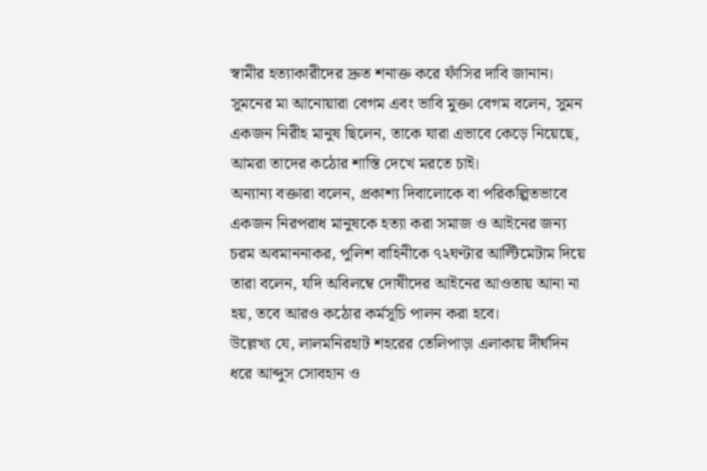স্বামীর হত্যাকারীদের দ্রুত শনাক্ত করে ফাঁসির দাবি জানান।
সুমনের মা আনোয়ারা বেগম এবং ভাবি মুক্তা বেগম বলেন, সুমন একজন নিরীহ মানুষ ছিলেন, তাকে যারা এভাবে কেড়ে নিয়েছে, আমরা তাদের কঠোর শাস্তি দেখে মরতে চাই।
অন্যান্য বক্তারা বলেন, প্রকাশ্য দিবালোকে বা পরিকল্পিতভাবে একজন নিরপরাধ মানুষকে হত্যা করা সমাজ ও আইনের জন্য চরম অবমাননাকর, পুলিশ বাহিনীকে ৭২ঘণ্টার আল্টিমেটাম দিয়ে তারা বলেন, যদি অবিলম্বে দোষীদের আইনের আওতায় আনা না হয়, তবে আরও কঠোর কর্মসূচি পালন করা হবে।
উল্লেখ্য যে, লালমনিরহাট শহরের তেলিপাড়া এলাকায় দীর্ঘদিন ধরে আব্দুস সোবহান ও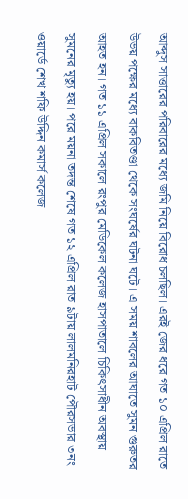আব্দুস সাত্তারের পরিবারের মধ্যে জমি নিয়ে বিরোধ চলছিল। এরই জের ধরে গত ১০ এপ্রিল রাতে উভয় পক্ষের মধ্যে বাকবিতণ্ডা থেকে সংঘর্ষের ঘটনা ঘটে। এ সময় শাবলের আঘাতে সুমন গুরুতর আহত হন। গত ১১ এপ্রিল সকালে রংপুর মেডিকেল কলেজ হাসপাতালে চিকিৎসাধীন অবস্থায় সুমনের মৃত্যু হয়। পরে ময়না তদন্ত শেষে গত ১২ এপ্রিল রাত ৯টায় লালমনিরহাট পৌরসভার ৩নং ওয়ার্ডে শেখ শফি উদ্দিন কমার্স কলেজ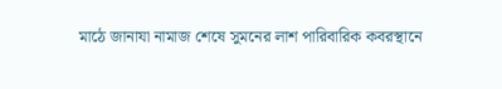মাঠে জানাযা নামাজ শেষে সুমনের লাশ পারিবারিক কবরস্থানে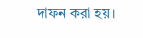দাফন করা হয়।